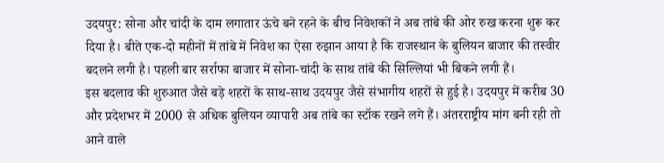उदयपुर: सोना और चांदी के दाम लगातार ऊंचे बने रहने के बीच निवेशकों ने अब तांबे की ओर रुख करना शुरू कर दिया है। बीते एक-दो महीनों में तांबे में निवेश का ऐसा रुझान आया है कि राजस्थान के बुलियन बाजार की तस्वीर बदलने लगी है। पहली बार सर्राफा बाजार में सोना-चांदी के साथ तांबे की सिल्लियां भी बिकने लगी हैं।
इस बदलाव की शुरुआत जैसे बड़े शहरों के साथ-साथ उदयपुर जैसे संभागीय शहरों से हुई है। उदयपुर में करीब 30 और प्रदेशभर में 2000 से अधिक बुलियन व्यापारी अब तांबे का स्टॉक रखने लगे हैं। अंतरराष्ट्रीय मांग बनी रही तो आने वाले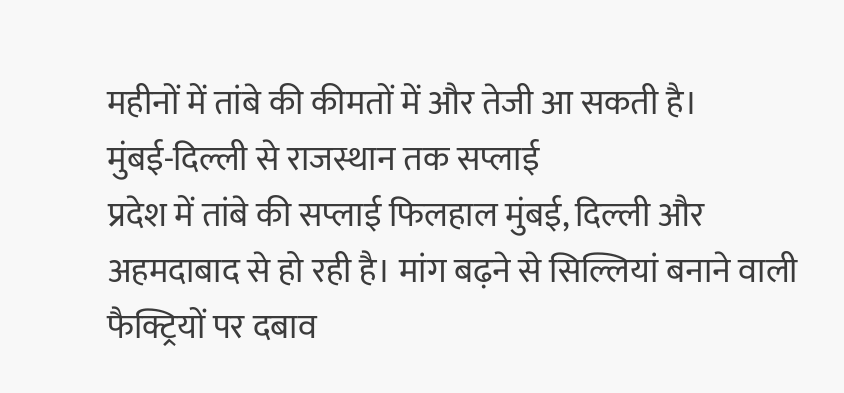महीनों में तांबे की कीमतों में और तेजी आ सकती है।
मुंबई-दिल्ली से राजस्थान तक सप्लाई
प्रदेश में तांबे की सप्लाई फिलहाल मुंबई, दिल्ली और अहमदाबाद से हो रही है। मांग बढ़ने से सिल्लियां बनाने वाली फैक्ट्रियों पर दबाव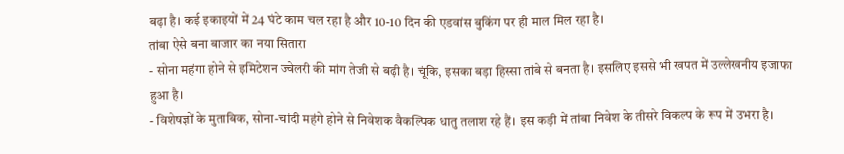बढ़ा है। कई इकाइयों में 24 घंटे काम चल रहा है और 10-10 दिन की एडवांस बुकिंग पर ही माल मिल रहा है।
तांबा ऐसे बना बाजार का नया सितारा
- सोना महंगा होने से इमिटेशन ज्वेलरी की मांग तेजी से बढ़ी है। चूंकि, इसका बड़ा हिस्सा तांबे से बनता है। इसलिए इससे भी खपत में उल्लेखनीय इजाफा हुआ है।
- विशेषज्ञों के मुताबिक, सोना-चांदी महंगे होने से निवेशक वैकल्पिक धातु तलाश रहे हैं। इस कड़ी में तांबा निवेश के तीसरे विकल्प के रूप में उभरा है।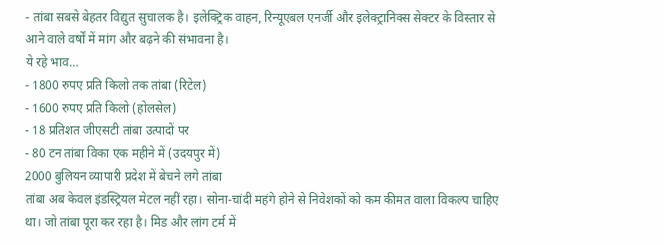- तांबा सबसे बेहतर विद्युत सुचालक है। इलेक्ट्रिक वाहन, रिन्यूएबल एनर्जी और इलेक्ट्रानिक्स सेक्टर के विस्तार से आने वाले वर्षों में मांग और बढ़ने की संभावना है।
ये रहे भाव…
- 1800 रुपए प्रति किलो तक तांबा (रिटेल)
- 1600 रुपए प्रति किलो (होलसेल)
- 18 प्रतिशत जीएसटी तांबा उत्पादों पर
- 80 टन तांबा विका एक महीने में (उदयपुर में)
2000 बुलियन व्यापारी प्रदेश में बेचने लगे तांबा
तांबा अब केवल इंडस्ट्रियल मेटल नहीं रहा। सोना-चांदी महंगे होने से निवेशकों को कम कीमत वाला विकल्प चाहिए था। जो तांबा पूरा कर रहा है। मिड और लांग टर्म में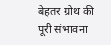बेहतर ग्रोथ की पूरी संभावना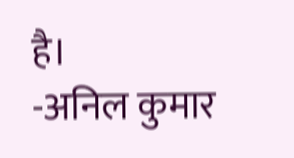है।
-अनिल कुमार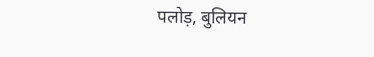पलोड़, बुलियन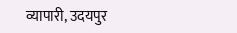व्यापारी, उदयपुर